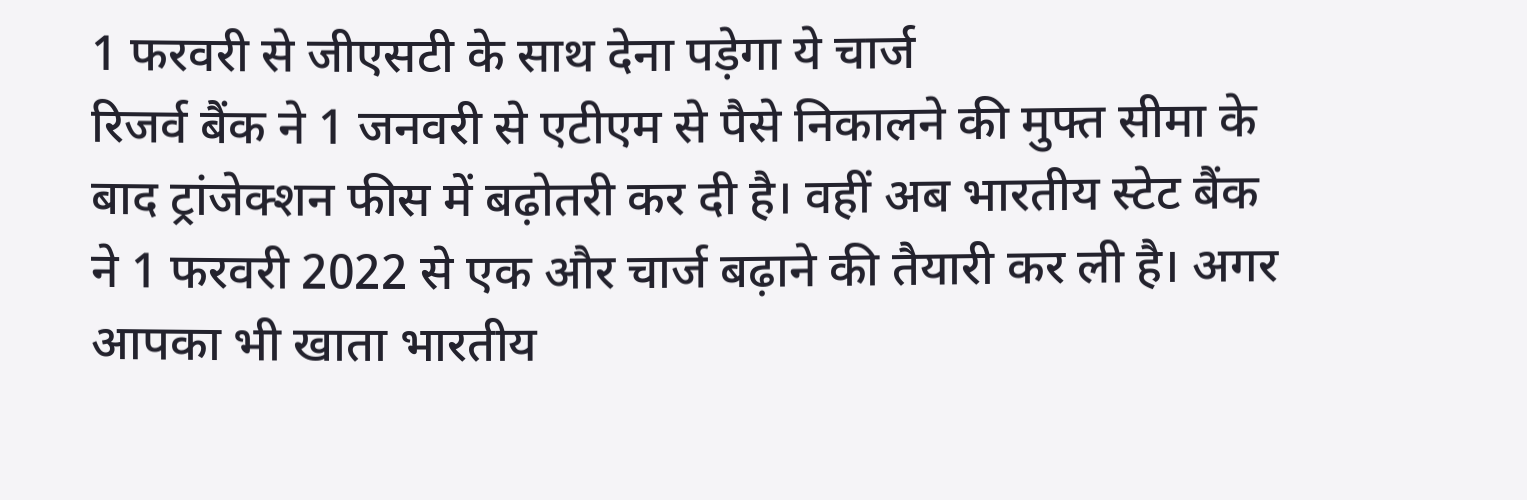1 फरवरी से जीएसटी के साथ देना पड़ेगा ये चार्ज
रिजर्व बैंक ने 1 जनवरी से एटीएम से पैसे निकालने की मुफ्त सीमा के बाद ट्रांजेक्शन फीस में बढ़ोतरी कर दी है। वहीं अब भारतीय स्टेट बैंक ने 1 फरवरी 2022 से एक और चार्ज बढ़ाने की तैयारी कर ली है। अगर आपका भी खाता भारतीय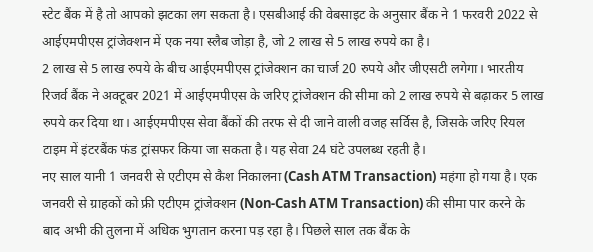स्टेट बैंक में है तो आपको झटका लग सकता है। एसबीआई की वेबसाइट के अनुसार बैंक ने 1 फरवरी 2022 से आईएमपीएस ट्रांजेक्शन में एक नया स्लैब जोड़ा है, जो 2 लाख से 5 लाख रुपये का है।
2 लाख से 5 लाख रुपये के बीच आईएमपीएस ट्रांजेक्शन का चार्ज 20 रुपये और जीएसटी लगेगा। भारतीय रिजर्व बैंक ने अक्टूबर 2021 में आईएमपीएस के जरिए ट्रांजेक्शन की सीमा को 2 लाख रुपये से बढ़ाकर 5 लाख रुपये कर दिया था। आईएमपीएस सेवा बैंकों की तरफ से दी जाने वाली वजह सर्विस है, जिसके जरिए रियल टाइम में इंटरबैंक फंड ट्रांसफर किया जा सकता है। यह सेवा 24 घंटे उपलब्ध रहती है।
नए साल यानी 1 जनवरी से एटीएम से कैश निकालना (Cash ATM Transaction) महंगा हो गया है। एक जनवरी से ग्राहकों को फ्री एटीएम ट्रांजेक्शन (Non-Cash ATM Transaction) की सीमा पार करने के बाद अभी की तुलना में अधिक भुगतान करना पड़ रहा है। पिछले साल तक बैंक के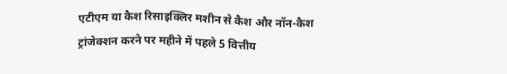एटीएम या कैश रिसाइक्लिर मशीन से कैश और नॉन-कैश ट्रांजेक्शन करने पर महीने में पहले 5 वित्तीय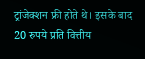ट्रांजेक्शन फ्री होते थे। इसके बाद 20 रुपये प्रति वित्तीय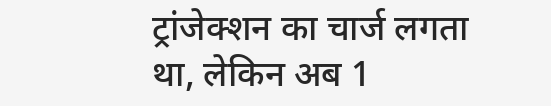ट्रांजेक्शन का चार्ज लगता था, लेकिन अब 1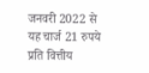जनवरी 2022 से यह चार्ज 21 रुपये प्रति वित्तीय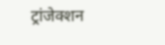ट्रांजेक्शन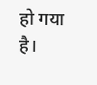हो गया है।